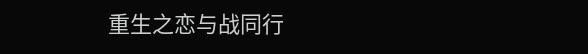重生之恋与战同行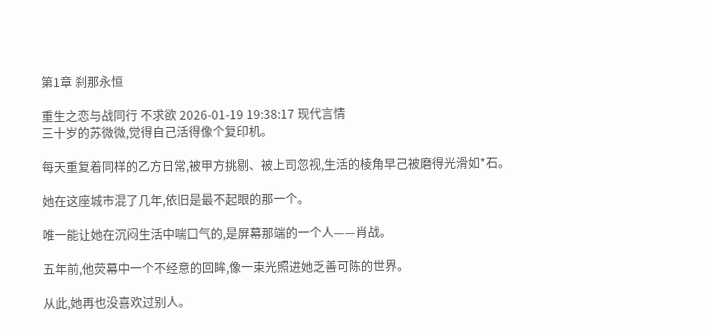第1章 刹那永恒

重生之恋与战同行 不求欲 2026-01-19 19:38:17 现代言情
三十岁的苏微微,觉得自己活得像个复印机。

每天重复着同样的乙方日常,被甲方挑剔、被上司忽视,生活的棱角早己被磨得光滑如*石。

她在这座城市混了几年,依旧是最不起眼的那一个。

唯一能让她在沉闷生活中喘口气的,是屏幕那端的一个人——肖战。

五年前,他荧幕中一个不经意的回眸,像一束光照进她乏善可陈的世界。

从此,她再也没喜欢过别人。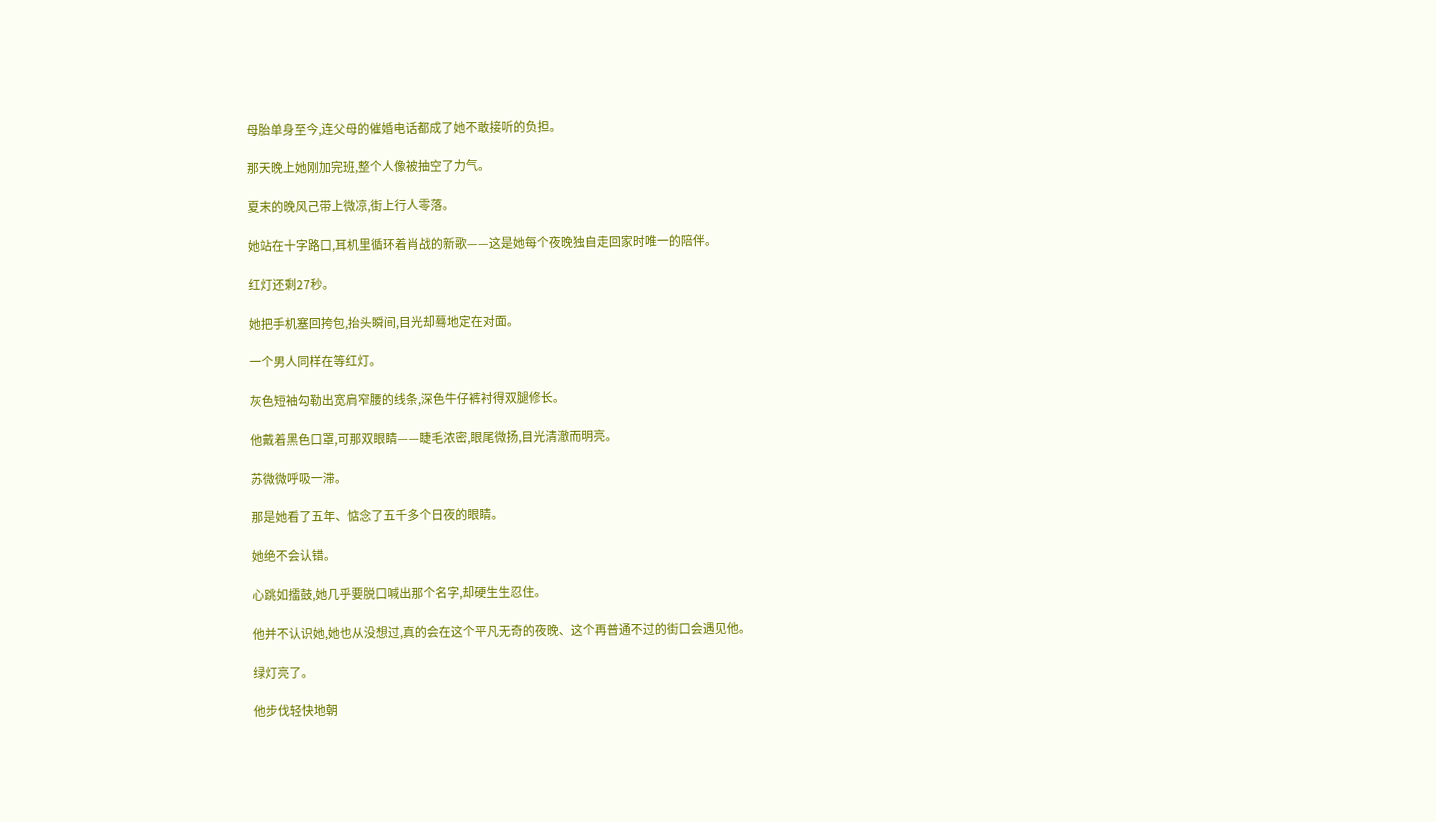母胎单身至今,连父母的催婚电话都成了她不敢接听的负担。

那天晚上她刚加完班,整个人像被抽空了力气。

夏末的晚风己带上微凉,街上行人零落。

她站在十字路口,耳机里循环着肖战的新歌——这是她每个夜晚独自走回家时唯一的陪伴。

红灯还剩27秒。

她把手机塞回挎包,抬头瞬间,目光却蓦地定在对面。

一个男人同样在等红灯。

灰色短袖勾勒出宽肩窄腰的线条,深色牛仔裤衬得双腿修长。

他戴着黑色口罩,可那双眼睛——睫毛浓密,眼尾微扬,目光清澈而明亮。

苏微微呼吸一滞。

那是她看了五年、惦念了五千多个日夜的眼睛。

她绝不会认错。

心跳如擂鼓,她几乎要脱口喊出那个名字,却硬生生忍住。

他并不认识她,她也从没想过,真的会在这个平凡无奇的夜晚、这个再普通不过的街口会遇见他。

绿灯亮了。

他步伐轻快地朝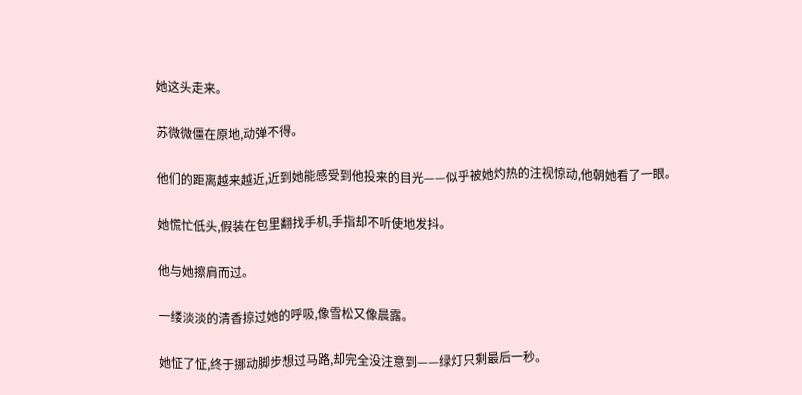她这头走来。

苏微微僵在原地,动弹不得。

他们的距离越来越近,近到她能感受到他投来的目光——似乎被她灼热的注视惊动,他朝她看了一眼。

她慌忙低头,假装在包里翻找手机,手指却不听使地发抖。

他与她擦肩而过。

一缕淡淡的清香掠过她的呼吸,像雪松又像晨露。

她怔了怔,终于挪动脚步想过马路,却完全没注意到——绿灯只剩最后一秒。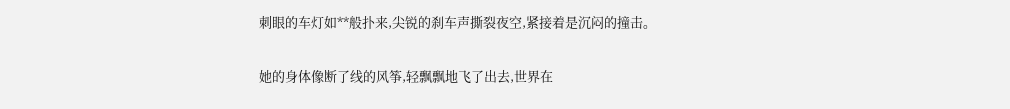刺眼的车灯如**般扑来,尖锐的刹车声撕裂夜空,紧接着是沉闷的撞击。

她的身体像断了线的风筝,轻飘飘地飞了出去,世界在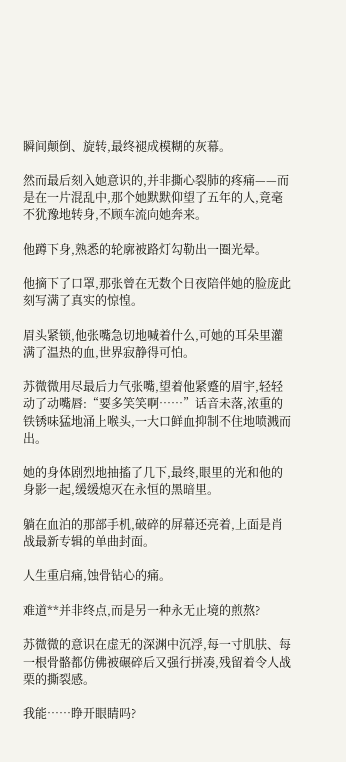瞬间颠倒、旋转,最终褪成模糊的灰幕。

然而最后刻入她意识的,并非撕心裂肺的疼痛——而是在一片混乱中,那个她默默仰望了五年的人,竟毫不犹豫地转身,不顾车流向她奔来。

他蹲下身,熟悉的轮廓被路灯勾勒出一圈光晕。

他摘下了口罩,那张曾在无数个日夜陪伴她的脸庞此刻写满了真实的惊惶。

眉头紧锁,他张嘴急切地喊着什么,可她的耳朵里灌满了温热的血,世界寂静得可怕。

苏微微用尽最后力气张嘴,望着他紧蹙的眉宇,轻轻动了动嘴唇:“要多笑笑啊……”话音未落,浓重的铁锈味猛地涌上喉头,一大口鲜血抑制不住地喷溅而出。

她的身体剧烈地抽搐了几下,最终,眼里的光和他的身影一起,缓缓熄灭在永恒的黑暗里。

躺在血泊的那部手机,破碎的屏幕还亮着,上面是肖战最新专辑的单曲封面。

人生重启痛,蚀骨钻心的痛。

难道**并非终点,而是另一种永无止境的煎熬?

苏微微的意识在虚无的深渊中沉浮,每一寸肌肤、每一根骨骼都仿佛被碾碎后又强行拼凑,残留着令人战栗的撕裂感。

我能……睁开眼睛吗?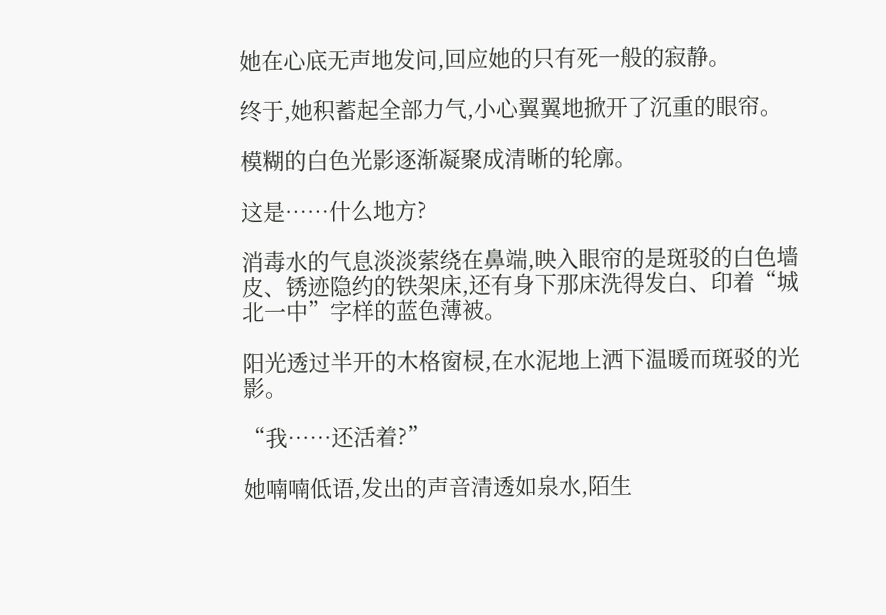她在心底无声地发问,回应她的只有死一般的寂静。

终于,她积蓄起全部力气,小心翼翼地掀开了沉重的眼帘。

模糊的白色光影逐渐凝聚成清晰的轮廓。

这是……什么地方?

消毒水的气息淡淡萦绕在鼻端,映入眼帘的是斑驳的白色墙皮、锈迹隐约的铁架床,还有身下那床洗得发白、印着“城北一中”字样的蓝色薄被。

阳光透过半开的木格窗棂,在水泥地上洒下温暖而斑驳的光影。

“我……还活着?”

她喃喃低语,发出的声音清透如泉水,陌生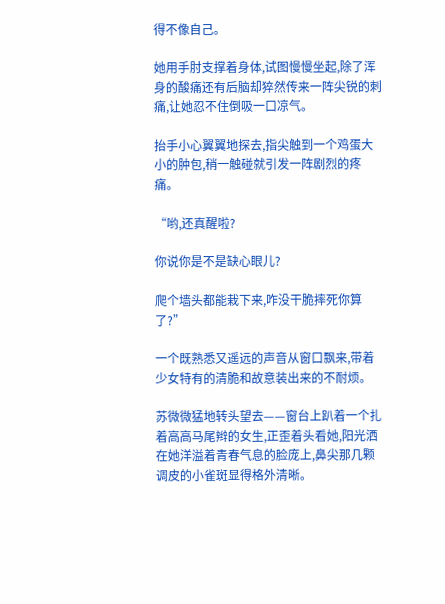得不像自己。

她用手肘支撑着身体,试图慢慢坐起,除了浑身的酸痛还有后脑却猝然传来一阵尖锐的刺痛,让她忍不住倒吸一口凉气。

抬手小心翼翼地探去,指尖触到一个鸡蛋大小的肿包,稍一触碰就引发一阵剧烈的疼痛。

“哟,还真醒啦?

你说你是不是缺心眼儿?

爬个墙头都能栽下来,咋没干脆摔死你算了?”

一个既熟悉又遥远的声音从窗口飘来,带着少女特有的清脆和故意装出来的不耐烦。

苏微微猛地转头望去——窗台上趴着一个扎着高高马尾辫的女生,正歪着头看她,阳光洒在她洋溢着青春气息的脸庞上,鼻尖那几颗调皮的小雀斑显得格外清晰。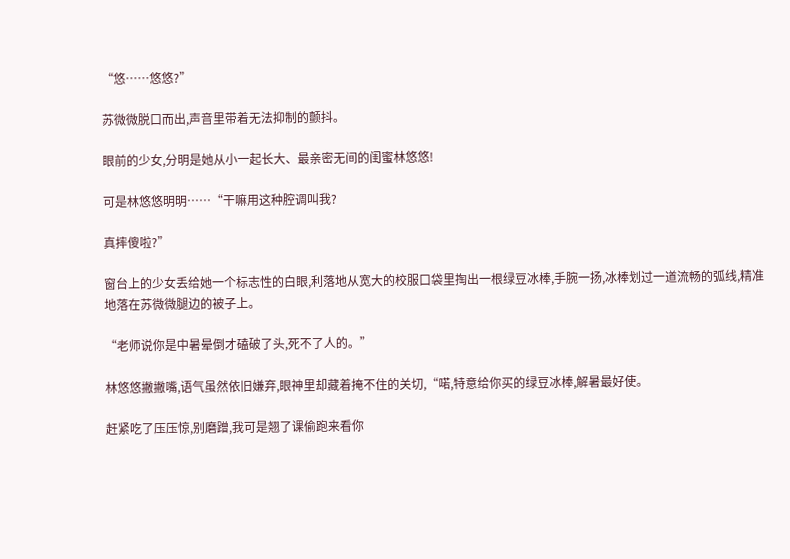“悠……悠悠?”

苏微微脱口而出,声音里带着无法抑制的颤抖。

眼前的少女,分明是她从小一起长大、最亲密无间的闺蜜林悠悠!

可是林悠悠明明……“干嘛用这种腔调叫我?

真摔傻啦?”

窗台上的少女丢给她一个标志性的白眼,利落地从宽大的校服口袋里掏出一根绿豆冰棒,手腕一扬,冰棒划过一道流畅的弧线,精准地落在苏微微腿边的被子上。

“老师说你是中暑晕倒才磕破了头,死不了人的。”

林悠悠撇撇嘴,语气虽然依旧嫌弃,眼神里却藏着掩不住的关切,“喏,特意给你买的绿豆冰棒,解暑最好使。

赶紧吃了压压惊,别磨蹭,我可是翘了课偷跑来看你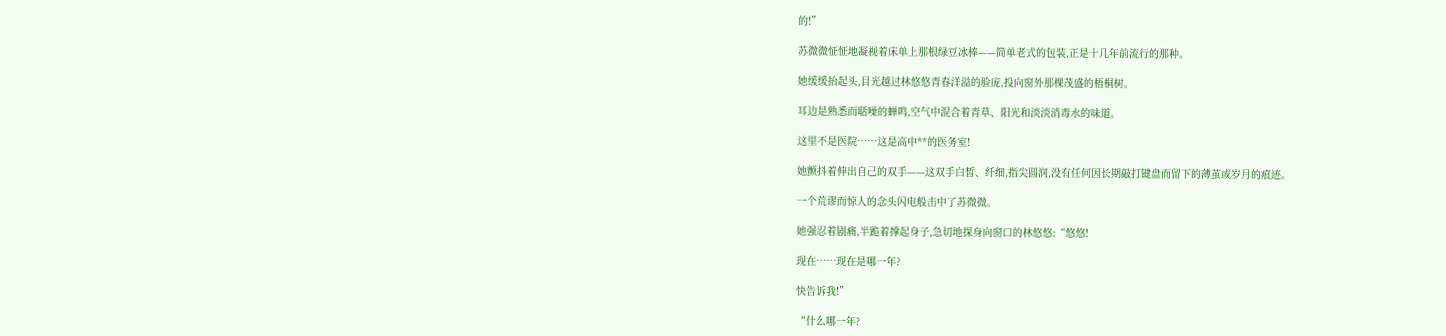的!”

苏微微怔怔地凝视着床单上那根绿豆冰棒——简单老式的包装,正是十几年前流行的那种。

她缓缓抬起头,目光越过林悠悠青春洋溢的脸庞,投向窗外那棵茂盛的梧桐树。

耳边是熟悉而聒噪的蝉鸣,空气中混合着青草、阳光和淡淡消毒水的味道。

这里不是医院……这是高中**的医务室!

她颤抖着伸出自己的双手——这双手白皙、纤细,指尖圆润,没有任何因长期敲打键盘而留下的薄茧或岁月的痕迹。

一个荒谬而惊人的念头闪电般击中了苏微微。

她强忍着剧痛,半跪着撑起身子,急切地探身向窗口的林悠悠:“悠悠!

现在……现在是哪一年?

快告诉我!”

“什么哪一年?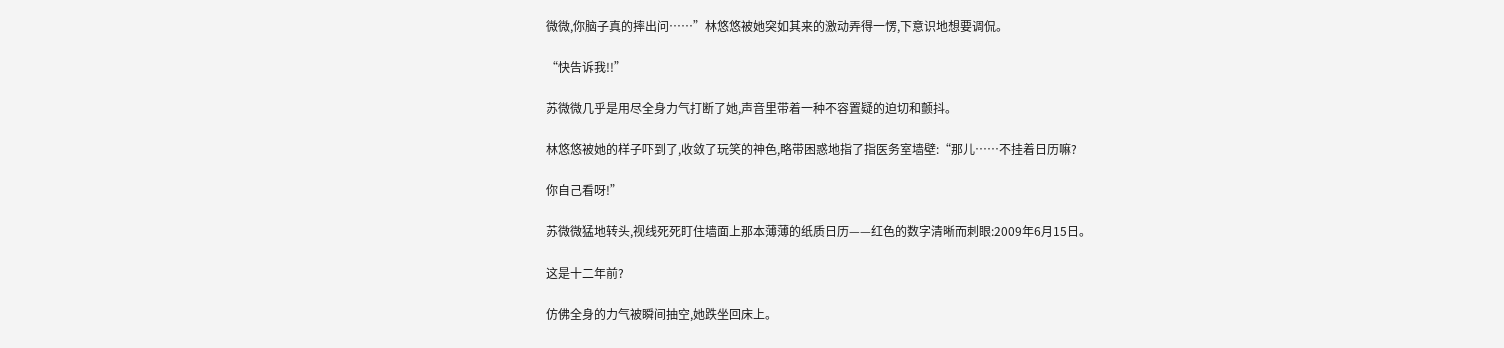微微,你脑子真的摔出问……”林悠悠被她突如其来的激动弄得一愣,下意识地想要调侃。

“快告诉我!!”

苏微微几乎是用尽全身力气打断了她,声音里带着一种不容置疑的迫切和颤抖。

林悠悠被她的样子吓到了,收敛了玩笑的神色,略带困惑地指了指医务室墙壁:“那儿……不挂着日历嘛?

你自己看呀!”

苏微微猛地转头,视线死死盯住墙面上那本薄薄的纸质日历——红色的数字清晰而刺眼:2009年6月15日。

这是十二年前?

仿佛全身的力气被瞬间抽空,她跌坐回床上。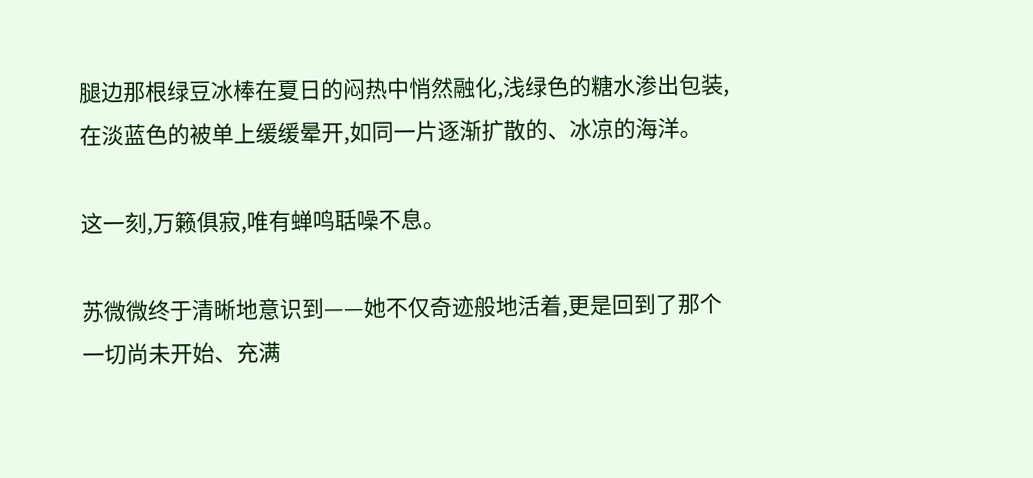腿边那根绿豆冰棒在夏日的闷热中悄然融化,浅绿色的糖水渗出包装,在淡蓝色的被单上缓缓晕开,如同一片逐渐扩散的、冰凉的海洋。

这一刻,万籁俱寂,唯有蝉鸣聒噪不息。

苏微微终于清晰地意识到——她不仅奇迹般地活着,更是回到了那个一切尚未开始、充满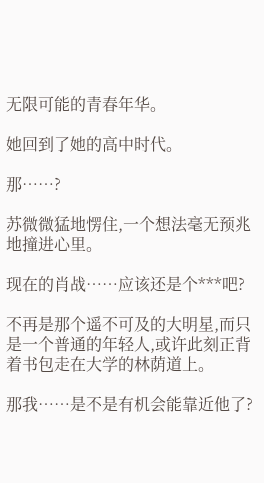无限可能的青春年华。

她回到了她的高中时代。

那……?

苏微微猛地愣住,一个想法毫无预兆地撞进心里。

现在的肖战……应该还是个***吧?

不再是那个遥不可及的大明星,而只是一个普通的年轻人,或许此刻正背着书包走在大学的林荫道上。

那我……是不是有机会能靠近他了?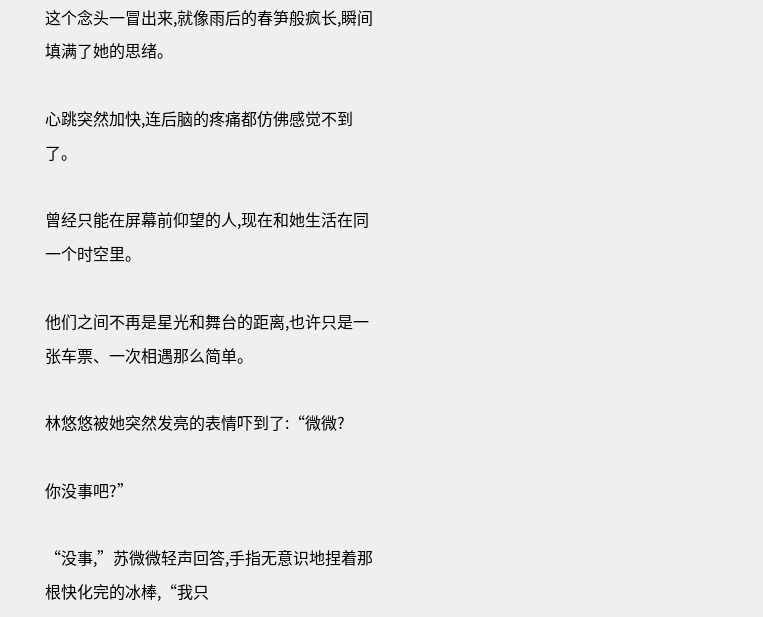这个念头一冒出来,就像雨后的春笋般疯长,瞬间填满了她的思绪。

心跳突然加快,连后脑的疼痛都仿佛感觉不到了。

曾经只能在屏幕前仰望的人,现在和她生活在同一个时空里。

他们之间不再是星光和舞台的距离,也许只是一张车票、一次相遇那么简单。

林悠悠被她突然发亮的表情吓到了:“微微?

你没事吧?”

“没事,”苏微微轻声回答,手指无意识地捏着那根快化完的冰棒,“我只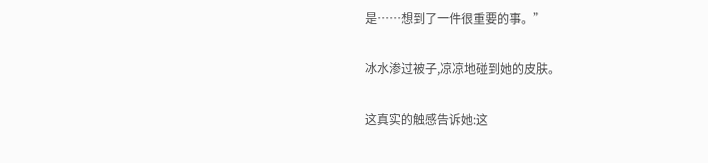是……想到了一件很重要的事。”

冰水渗过被子,凉凉地碰到她的皮肤。

这真实的触感告诉她:这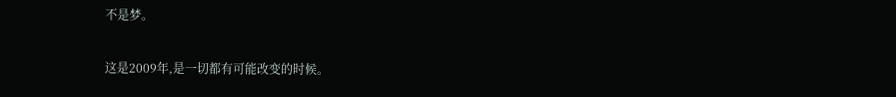不是梦。

这是2009年,是一切都有可能改变的时候。